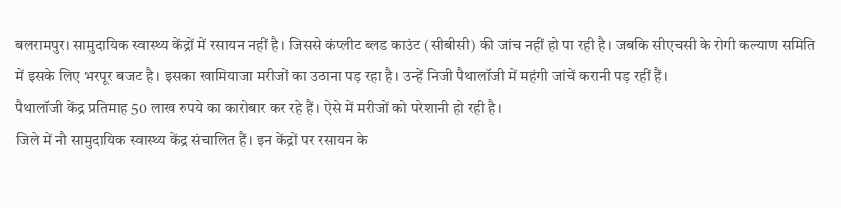बलरामपुर। सामुदायिक स्वास्थ्य केंद्रों में रसायन नहीं है। जिससे कंप्लीट ब्लड काउंट (सीबीसी) की जांच नहीं हो पा रही है। जबकि सीएचसी के रोगी कल्याण समिति में इसके लिए भरपूर बजट है। इसका खामियाजा मरीजों का उठाना पड़ रहा है। उन्हें निजी पैथालॉजी में महंगी जांचें करानी पड़ रहीं हैं।
पैथालॉजी केंद्र प्रतिमाह 50 लाख रुपये का कारोबार कर रहे हैं। ऐसे में मरीजों को परेशानी हो रही है।
जिले में नौ सामुदायिक स्वास्थ्य केंद्र संचालित हैं। इन केंद्रों पर रसायन के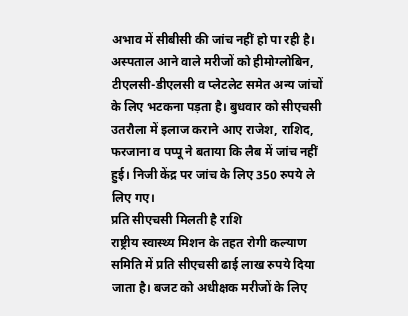अभाव में सीबीसी की जांच नहीं हो पा रही है। अस्पताल आने वाले मरीजों को हीमोग्लोबिन, टीएलसी-डीएलसी व प्लेटलेट समेत अन्य जांचों के लिए भटकना पड़ता है। बुधवार को सीएचसी उतरौला में इलाज कराने आए राजेश, राशिद, फरजाना व पप्पू ने बताया कि लैब में जांच नहीं हुई। निजी केंद्र पर जांच के लिए 350 रुपये ले लिए गए।
प्रति सीएचसी मिलती है राशि
राष्ट्रीय स्वास्थ्य मिशन के तहत रोगी कल्याण समिति में प्रति सीएचसी ढाई लाख रुपये दिया जाता है। बजट को अधीक्षक मरीजों के लिए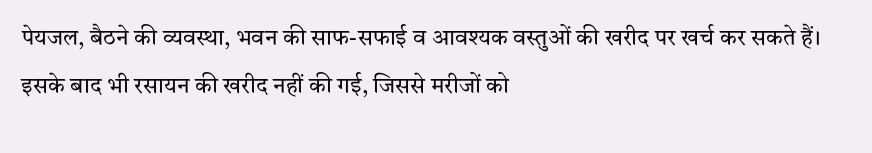पेयजल, बैठने की व्यवस्था, भवन की साफ-सफाई व आवश्यक वस्तुओं की खरीद पर खर्च कर सकते हैं। इसके बाद भी रसायन की खरीद नहीं की गई, जिससे मरीजों को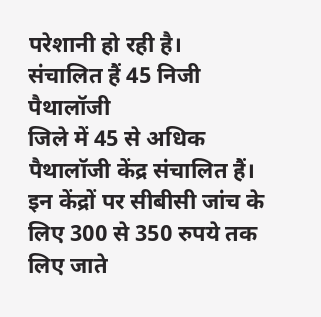परेशानी हो रही है।
संचालित हैं 45 निजी पैथालॉजी
जिले में 45 से अधिक पैथालॉजी केंद्र संचालित हैं। इन केंद्रों पर सीबीसी जांच के लिए 300 से 350 रुपये तक लिए जाते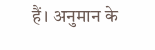हैं। अनुमान के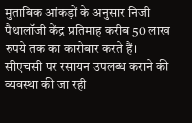मुताबिक आंकड़ों के अनुसार निजी पैथालॉजी केंद्र प्रतिमाह करीब 50 लाख रुपये तक का कारोबार करते हैं।
सीएचसी पर रसायन उपलब्ध कराने की व्यवस्था की जा रही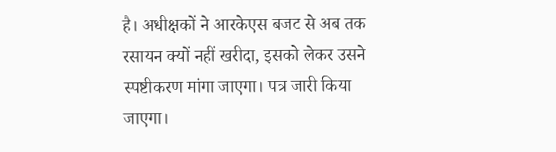है। अधीक्षकों ने आरकेएस बजट से अब तक रसायन क्यों नहीं खरीदा, इसको लेकर उसने स्पष्टीकरण मांगा जाएगा। पत्र जारी किया जाएगा।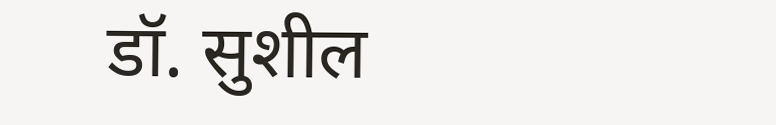डॉ. सुशील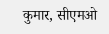कुमार, सीएमओ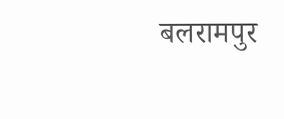बलरामपुर